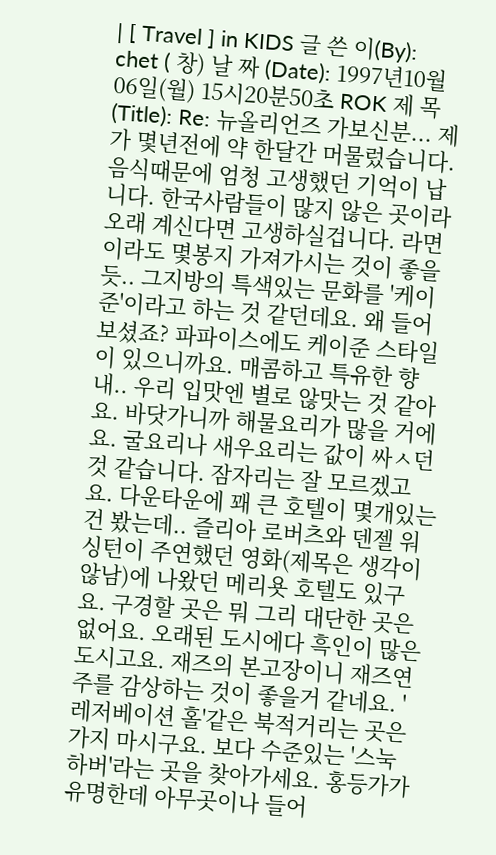| [ Travel ] in KIDS 글 쓴 이(By): chet ( 창) 날 짜 (Date): 1997년10월06일(월) 15시20분50초 ROK 제 목(Title): Re: 뉴올리언즈 가보신분... 제가 몇년전에 약 한달간 머물렀습니다. 음식때문에 엄청 고생했던 기억이 납니다. 한국사람들이 많지 않은 곳이라 오래 계신다면 고생하실겁니다. 라면이라도 몇봉지 가져가시는 것이 좋을 듯.. 그지방의 특색있는 문화를 '케이준'이라고 하는 것 같던데요. 왜 들어보셨죠? 파파이스에도 케이준 스타일이 있으니까요. 매콤하고 특유한 향내.. 우리 입맛엔 별로 않맛는 것 같아요. 바닷가니까 해물요리가 많을 거에요. 굴요리나 새우요리는 값이 싸ㅅ던것 같습니다. 잠자리는 잘 모르겠고요. 다운타운에 꽤 큰 호텔이 몇개있는 건 봤는데.. 즐리아 로버츠와 덴젤 워싱턴이 주연했던 영화(제목은 생각이 않남)에 나왔던 메리욧 호텔도 있구요. 구경할 곳은 뭐 그리 대단한 곳은 없어요. 오래된 도시에다 흑인이 많은 도시고요. 재즈의 본고장이니 재즈연주를 감상하는 것이 좋을거 같네요. '레저베이션 홀'같은 북적거리는 곳은 가지 마시구요. 보다 수준있는 '스눅 하버'라는 곳을 찾아가세요. 홍등가가 유명한데 아무곳이나 들어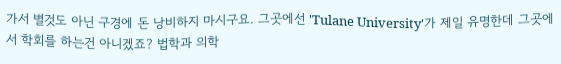가서 별것도 아닌 구경에 돈 낭비하지 마시구요. 그곳에선 'Tulane University'가 제일 유명한데 그곳에서 학회를 하는건 아니겠죠? 법학과 의학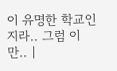이 유명한 학교인지라.. 그럼 이만.. |